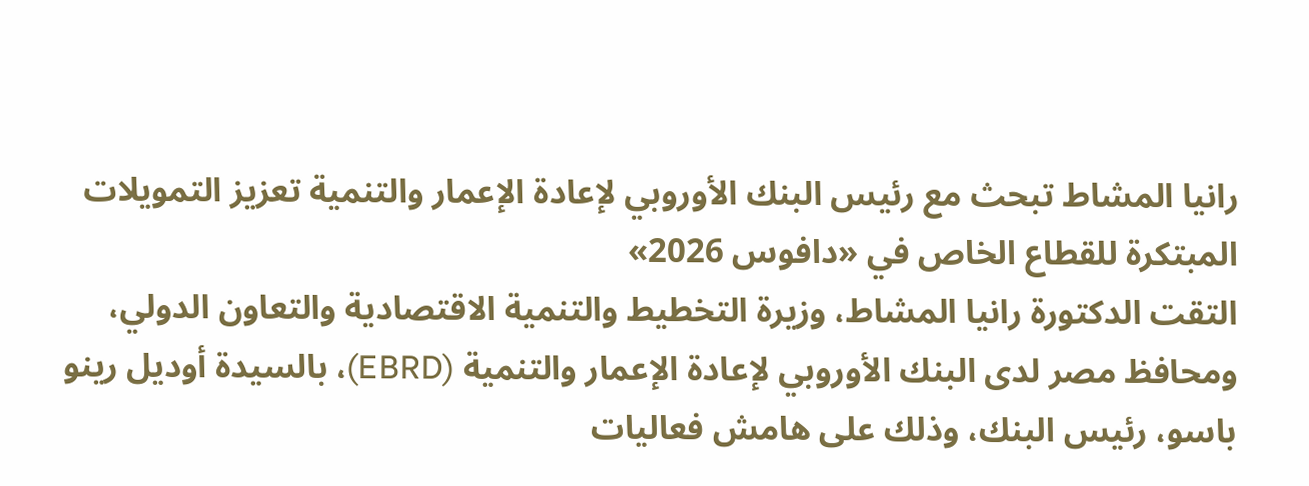رانيا المشاط تبحث مع رئيس البنك الأوروبي لإعادة الإعمار والتنمية تعزيز التمويلات المبتكرة للقطاع الخاص في «دافوس 2026»
التقت الدكتورة رانيا المشاط، وزيرة التخطيط والتنمية الاقتصادية والتعاون الدولي، ومحافظ مصر لدى البنك الأوروبي لإعادة الإعمار والتنمية (EBRD)، بالسيدة أوديل رينو باسو، رئيس البنك، وذلك على هامش فعاليات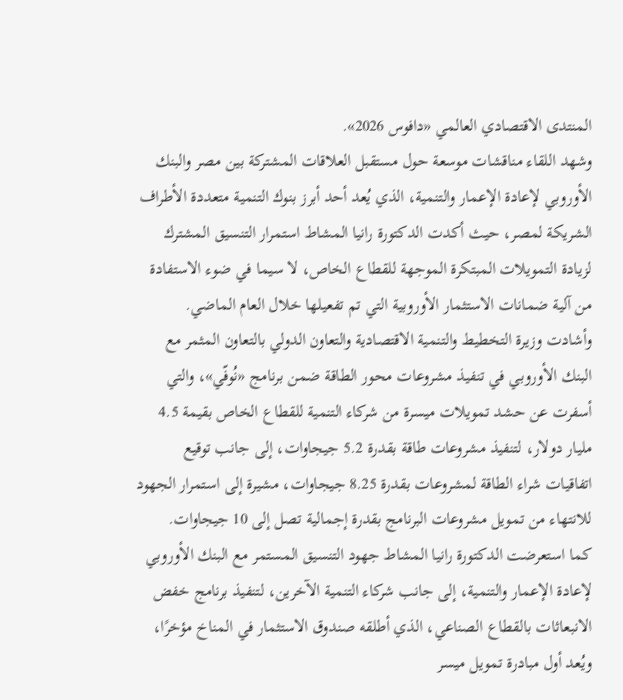المنتدى الاقتصادي العالمي «دافوس 2026».
وشهد اللقاء مناقشات موسعة حول مستقبل العلاقات المشتركة بين مصر والبنك الأوروبي لإعادة الإعمار والتنمية، الذي يُعد أحد أبرز بنوك التنمية متعددة الأطراف الشريكة لمصر، حيث أكدت الدكتورة رانيا المشاط استمرار التنسيق المشترك لزيادة التمويلات المبتكرة الموجهة للقطاع الخاص، لا سيما في ضوء الاستفادة من آلية ضمانات الاستثمار الأوروبية التي تم تفعيلها خلال العام الماضي.
وأشادت وزيرة التخطيط والتنمية الاقتصادية والتعاون الدولي بالتعاون المثمر مع البنك الأوروبي في تنفيذ مشروعات محور الطاقة ضمن برنامج «نُوفّي»، والتي أسفرت عن حشد تمويلات ميسرة من شركاء التنمية للقطاع الخاص بقيمة 4.5 مليار دولار، لتنفيذ مشروعات طاقة بقدرة 5.2 جيجاوات، إلى جانب توقيع اتفاقيات شراء الطاقة لمشروعات بقدرة 8.25 جيجاوات، مشيرة إلى استمرار الجهود للانتهاء من تمويل مشروعات البرنامج بقدرة إجمالية تصل إلى 10 جيجاوات.
كما استعرضت الدكتورة رانيا المشاط جهود التنسيق المستمر مع البنك الأوروبي لإعادة الإعمار والتنمية، إلى جانب شركاء التنمية الآخرين، لتنفيذ برنامج خفض الانبعاثات بالقطاع الصناعي، الذي أطلقه صندوق الاستثمار في المناخ مؤخرًا، ويُعد أول مبادرة تمويل ميسر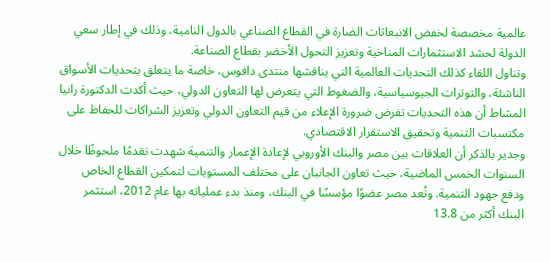عالمية مخصصة لخفض الانبعاثات الضارة في القطاع الصناعي بالدول النامية، وذلك في إطار سعي الدولة لحشد الاستثمارات المناخية وتعزيز التحول الأخضر بقطاع الصناعة.
وتناول اللقاء كذلك التحديات العالمية التي يناقشها منتدى دافوس، خاصة ما يتعلق بتحديات الأسواق الناشئة، والتوترات الجيوسياسية، والضغوط التي يتعرض لها التعاون الدولي، حيث أكدت الدكتورة رانيا المشاط أن هذه التحديات تفرض ضرورة الإعلاء من قيم التعاون الدولي وتعزيز الشراكات للحفاظ على مكتسبات التنمية وتحقيق الاستقرار الاقتصادي.
وجدير بالذكر أن العلاقات بين مصر والبنك الأوروبي لإعادة الإعمار والتنمية شهدت تقدمًا ملحوظًا خلال السنوات الخمس الماضية، حيث تعاون الجانبان على مختلف المستويات لتمكين القطاع الخاص ودفع جهود التنمية. وتُعد مصر عضوًا مؤسسًا في البنك، ومنذ بدء عملياته بها عام 2012، استثمر البنك أكثر من 13.8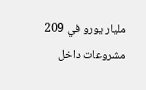مليار يورو في 209 مشروعات داخل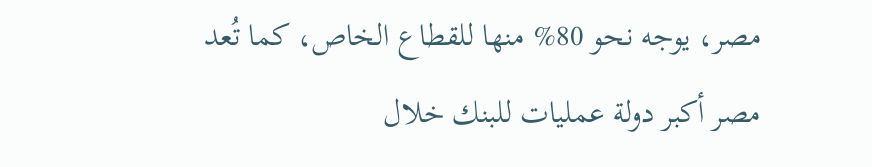مصر، يوجه نحو 80% منها للقطاع الخاص، كما تُعد مصر أكبر دولة عمليات للبنك خلال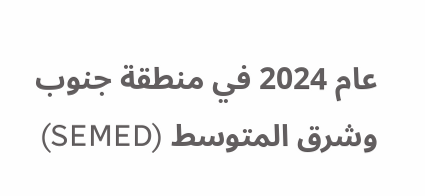عام 2024 في منطقة جنوب وشرق المتوسط (SEMED)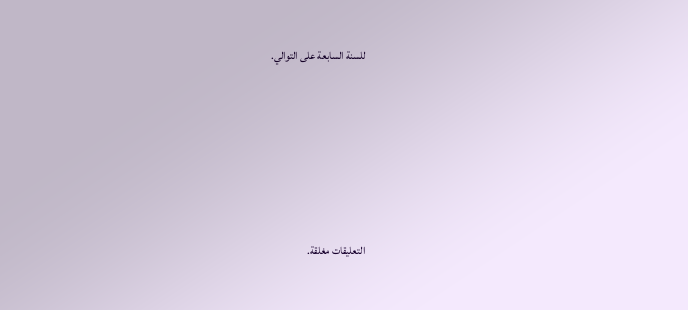للسنة السابعة على التوالي.







التعليقات مغلقة.